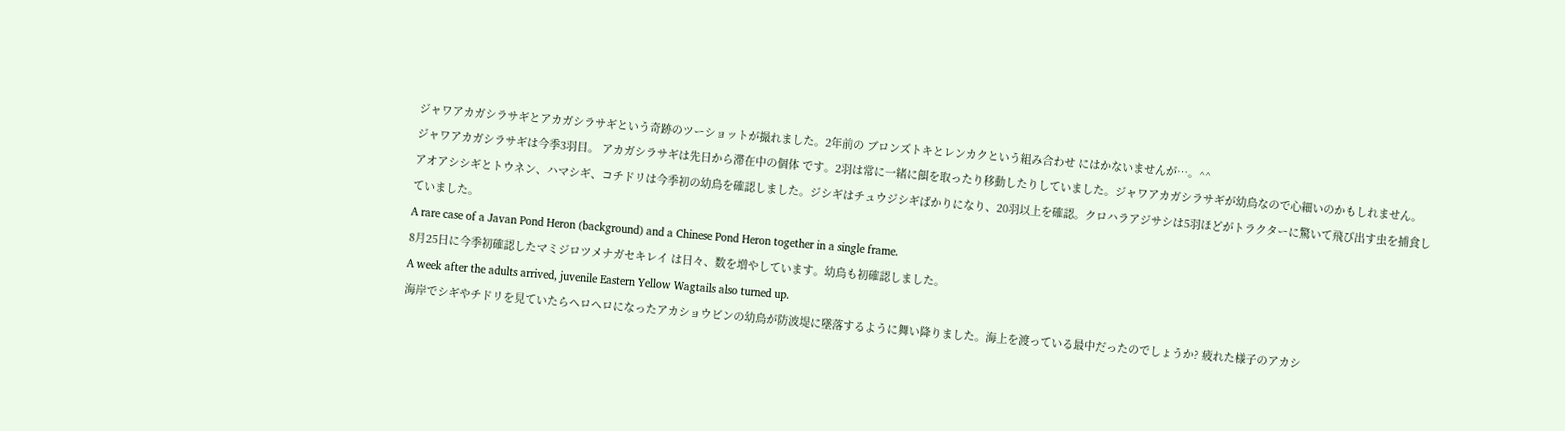ジャワアカガシラサギとアカガシラサギという奇跡のツーショットが撮れました。2年前の ブロンズトキとレンカクという組み合わせ にはかないませんが…。^^
ジャワアカガシラサギは今季3羽目。 アカガシラサギは先日から滞在中の個体 です。2羽は常に一緒に餌を取ったり移動したりしていました。ジャワアカガシラサギが幼鳥なので心細いのかもしれません。
アオアシシギとトウネン、ハマシギ、コチドリは今季初の幼鳥を確認しました。ジシギはチュウジシギばかりになり、20羽以上を確認。クロハラアジサシは5羽ほどがトラクターに驚いて飛び出す虫を捕食していました。
A rare case of a Javan Pond Heron (background) and a Chinese Pond Heron together in a single frame.
8月25日に今季初確認したマミジロツメナガセキレイ は日々、数を増やしています。幼鳥も初確認しました。
A week after the adults arrived, juvenile Eastern Yellow Wagtails also turned up.
海岸でシギやチドリを見ていたらヘロヘロになったアカショウビンの幼鳥が防波堤に墜落するように舞い降りました。海上を渡っている最中だったのでしょうか? 疲れた様子のアカシ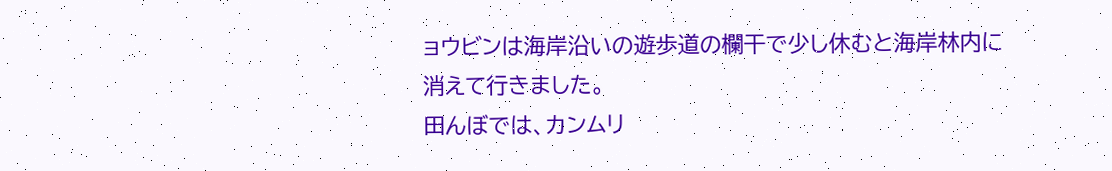ョウビンは海岸沿いの遊歩道の欄干で少し休むと海岸林内に消えて行きました。
田んぼでは、カンムリ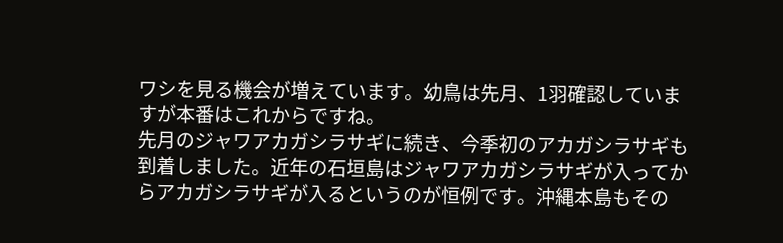ワシを見る機会が増えています。幼鳥は先月、1羽確認していますが本番はこれからですね。
先月のジャワアカガシラサギに続き、今季初のアカガシラサギも到着しました。近年の石垣島はジャワアカガシラサギが入ってからアカガシラサギが入るというのが恒例です。沖縄本島もその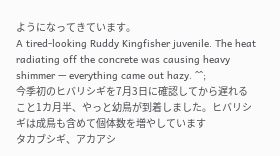ようになってきています。
A tired-looking Ruddy Kingfisher juvenile. The heat radiating off the concrete was causing heavy shimmer — everything came out hazy. ^^;
今季初のヒバリシギを7月3日に確認してから遅れること1カ月半、やっと幼鳥が到着しました。ヒバリシギは成鳥も含めて個体数を増やしています
タカブシギ、アカアシ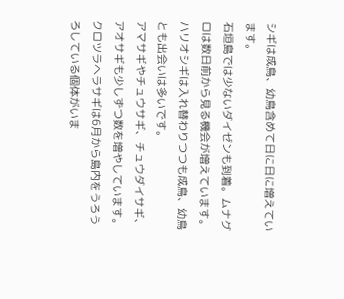シギは成鳥、幼鳥含めて日に日に増えています。
石垣島では少ないダイゼンも到着。ムナグロは数日前から見る機会が増えています。
ハリオシギは入れ替わりつつも成鳥、幼鳥とも出会いは多いです。
アマサギやチュウサギ、チュウダイサギ、アオサギも少しずつ数を増やしています。クロツラヘラサギは6月から島内をうろうろしている個体がいま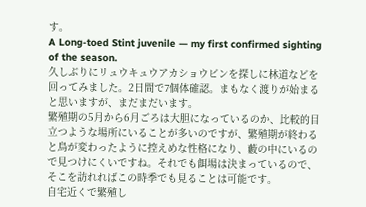す。
A Long-toed Stint juvenile — my first confirmed sighting of the season.
久しぶりにリュウキュウアカショウビンを探しに林道などを回ってみました。2日間で7個体確認。まもなく渡りが始まると思いますが、まだまだいます。
繁殖期の5月から6月ごろは大胆になっているのか、比較的目立つような場所にいることが多いのですが、繁殖期が終わると鳥が変わったように控えめな性格になり、藪の中にいるので見つけにくいですね。それでも餌場は決まっているので、そこを訪れればこの時季でも見ることは可能です。
自宅近くで繁殖し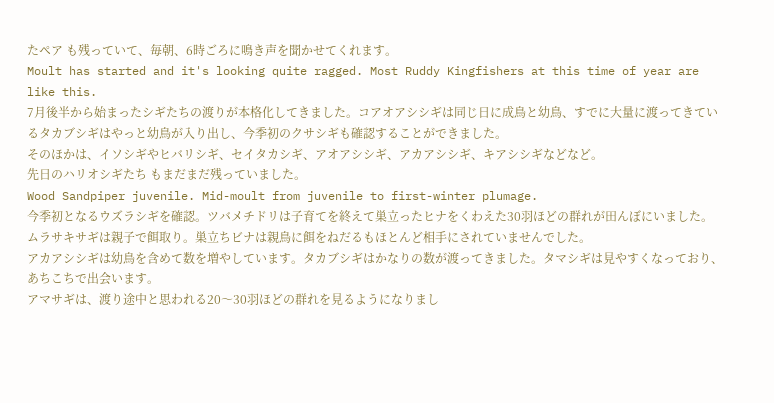たペア も残っていて、毎朝、6時ごろに鳴き声を聞かせてくれます。
Moult has started and it's looking quite ragged. Most Ruddy Kingfishers at this time of year are like this.
7月後半から始まったシギたちの渡りが本格化してきました。コアオアシシギは同じ日に成鳥と幼鳥、すでに大量に渡ってきているタカブシギはやっと幼鳥が入り出し、今季初のクサシギも確認することができました。
そのほかは、イソシギやヒバリシギ、セイタカシギ、アオアシシギ、アカアシシギ、キアシシギなどなど。
先日のハリオシギたち もまだまだ残っていました。
Wood Sandpiper juvenile. Mid-moult from juvenile to first-winter plumage.
今季初となるウズラシギを確認。ツバメチドリは子育てを終えて巣立ったヒナをくわえた30羽ほどの群れが田んぼにいました。
ムラサキサギは親子で餌取り。巣立ちビナは親鳥に餌をねだるもほとんど相手にされていませんでした。
アカアシシギは幼鳥を含めて数を増やしています。タカブシギはかなりの数が渡ってきました。タマシギは見やすくなっており、あちこちで出会います。
アマサギは、渡り途中と思われる20〜30羽ほどの群れを見るようになりまし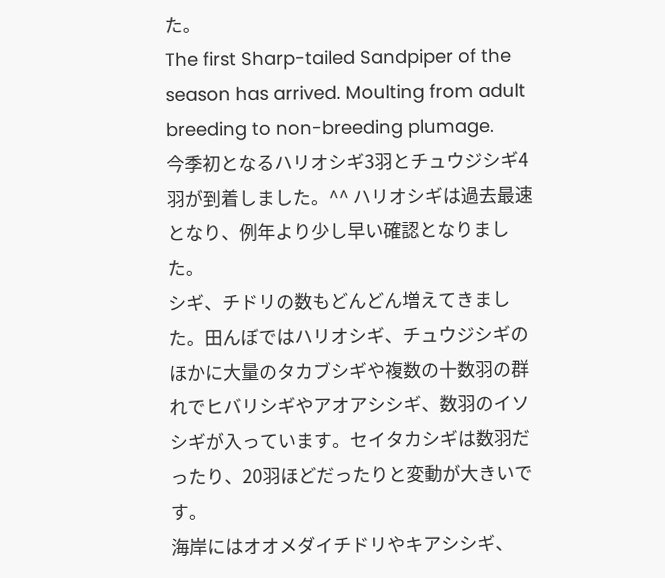た。
The first Sharp-tailed Sandpiper of the season has arrived. Moulting from adult breeding to non-breeding plumage.
今季初となるハリオシギ3羽とチュウジシギ4羽が到着しました。^^ ハリオシギは過去最速となり、例年より少し早い確認となりました。
シギ、チドリの数もどんどん増えてきました。田んぼではハリオシギ、チュウジシギのほかに大量のタカブシギや複数の十数羽の群れでヒバリシギやアオアシシギ、数羽のイソシギが入っています。セイタカシギは数羽だったり、20羽ほどだったりと変動が大きいです。
海岸にはオオメダイチドリやキアシシギ、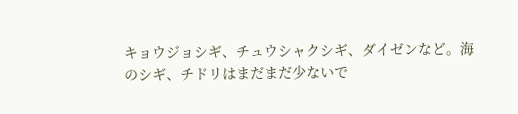キョウジョシギ、チュウシャクシギ、ダイゼンなど。海のシギ、チドリはまだまだ少ないで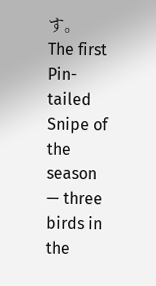す。
The first Pin-tailed Snipe of the season — three birds in the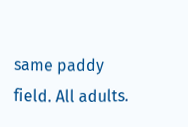same paddy field. All adults.